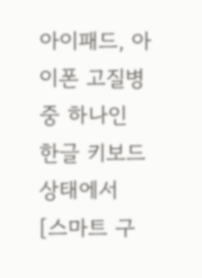아이패드, 아이폰 고질병 중 하나인 한글 키보드 상태에서 [스마트 구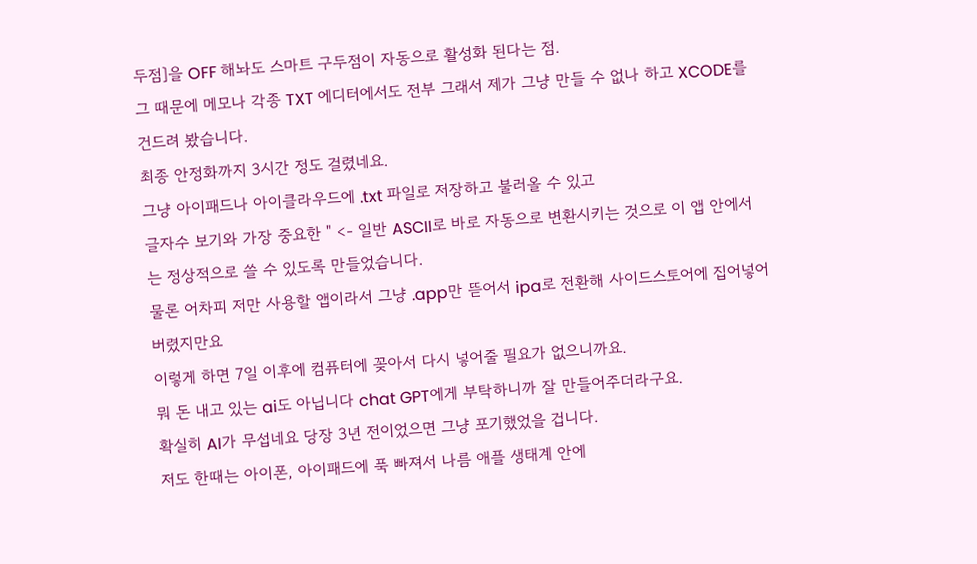두점]을 OFF 해놔도 스마트 구두점이 자동으로 활성화 된다는 점.
그 때문에 메모나 각종 TXT 에디터에서도 전부 그래서 제가 그냥 만들 수 없나 하고 XCODE를 건드려 봤습니다.
최종 안정화까지 3시간 정도 걸렸네요.
그냥 아이패드나 아이클라우드에 .txt 파일로 저장하고 불러올 수 있고
글자수 보기와 가장 중요한 " <- 일반 ASCII로 바로 자동으로 변환시키는 것으로 이 앱 안에서는 정상적으로 쓸 수 있도록 만들었습니다.
물론 어차피 저만 사용할 앱이라서 그냥 .app만 뜯어서 ipa로 전환해 사이드스토어에 집어넣어버렸지만요
이렇게 하면 7일 이후에 컴퓨터에 꽂아서 다시 넣어줄 필요가 없으니까요.
뭐 돈 내고 있는 ai도 아닙니다 chat GPT에게 부탁하니까 잘 만들어주더라구요.
확실히 AI가 무섭네요 당장 3년 전이었으면 그냥 포기했었을 겁니다.
저도 한때는 아이폰, 아이패드에 푹 빠져서 나름 애플 생태계 안에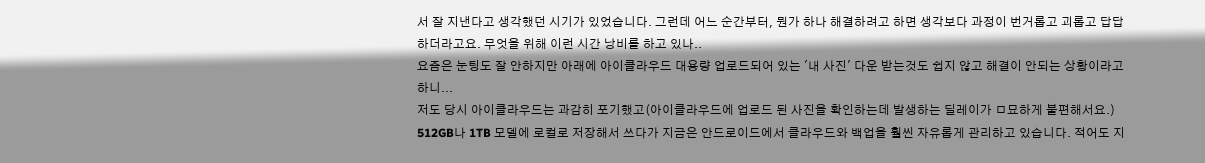서 잘 지낸다고 생각했던 시기가 있었습니다. 그런데 어느 순간부터, 뭔가 하나 해결하려고 하면 생각보다 과정이 번거롭고 괴롭고 답답하더라고요. 무엇을 위해 이런 시간 낭비를 하고 있나..
요즘은 눈팅도 잘 안하지만 아래에 아이클라우드 대용량 업로드되어 있는 '내 사진' 다운 받는것도 쉽지 않고 해결이 안되는 상황이라고 하니...
저도 당시 아이클라우드는 과감히 포기했고(아이클라우드에 업로드 된 사진을 확인하는데 발생하는 딜레이가 ㅁ묘하게 불편해서요.) 512GB나 1TB 모델에 로컬로 저장해서 쓰다가 지금은 안드로이드에서 클라우드와 백업을 훨씬 자유롭게 관리하고 있습니다. 적어도 지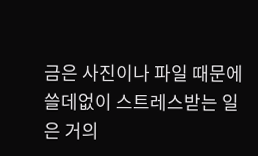금은 사진이나 파일 때문에 쓸데없이 스트레스받는 일은 거의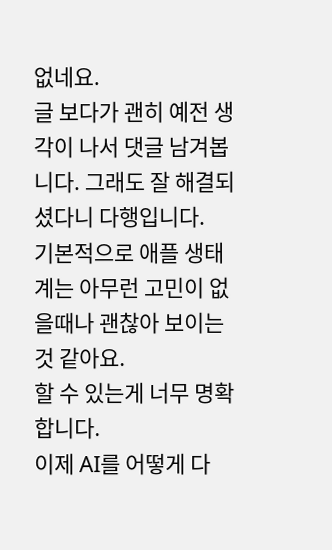없네요.
글 보다가 괜히 예전 생각이 나서 댓글 남겨봅니다. 그래도 잘 해결되셨다니 다행입니다.
기본적으로 애플 생태계는 아무런 고민이 없을때나 괜찮아 보이는 것 같아요.
할 수 있는게 너무 명확합니다.
이제 AI를 어떻게 다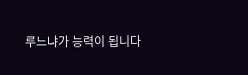루느냐가 능력이 됩니다